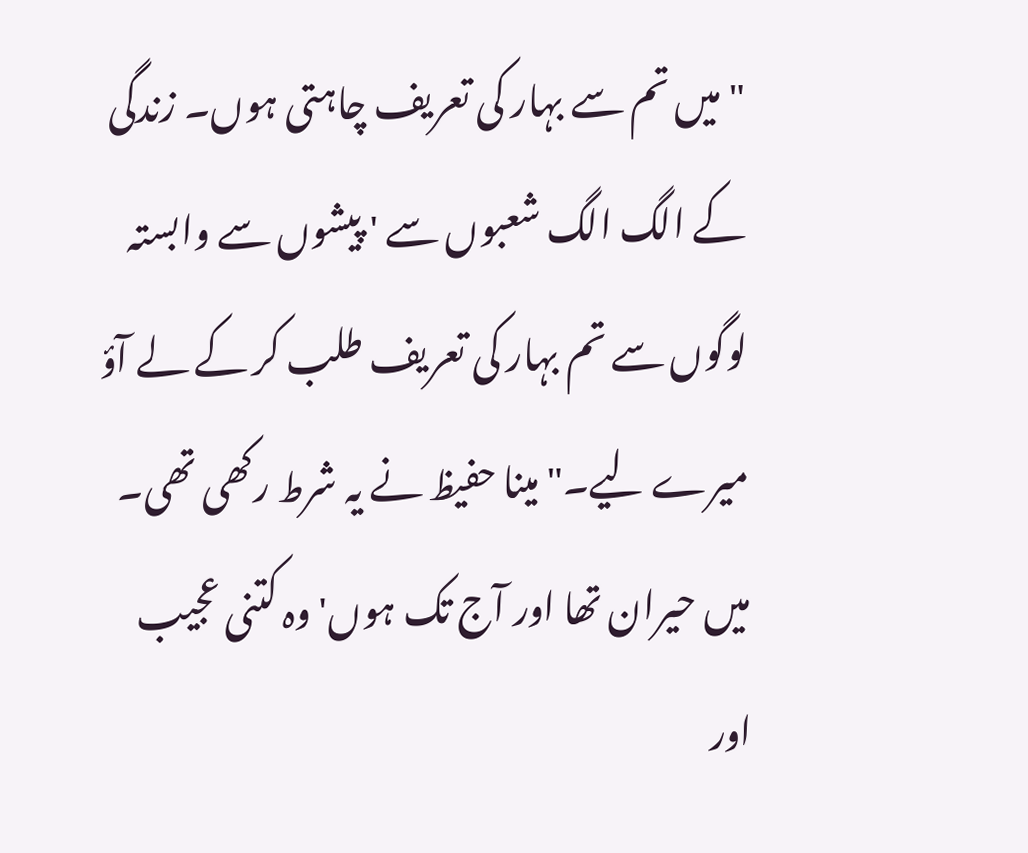" میں تم سے بہار کی تعریف چاہتی ہوں۔ زندگی کے الگ الگ شعبوں سے ' پیشوں سے وابستہ لوگوں سے تم بہار کی تعریف طلب کر کے لے آؤ میرے لیے۔" مینا حفیظ نے یہ شرط رکھی تھی۔ میں حیران تھا اور آج تک ہوں' وہ کتنی عجیب اور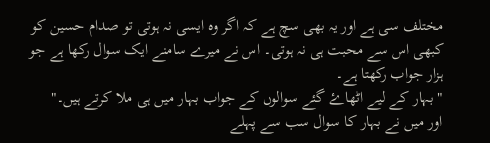مختلف سی ہے اور یہ بھی سچ ہے کہ اگر وہ ایسی نہ ہوتی تو صدام حسین کو کبھی اس سے محبت ہی نہ ہوتی۔ اس نے میرے سامنے ایک سوال رکھا ہے جو ہزار جواب رکھتا ہے۔
" بہار کے لیے اٹھاۓ گئے سوالوں کے جواب بہار میں ہی ملا کرتے ہیں۔"
اور میں نے بہار کا سوال سب سے پہلے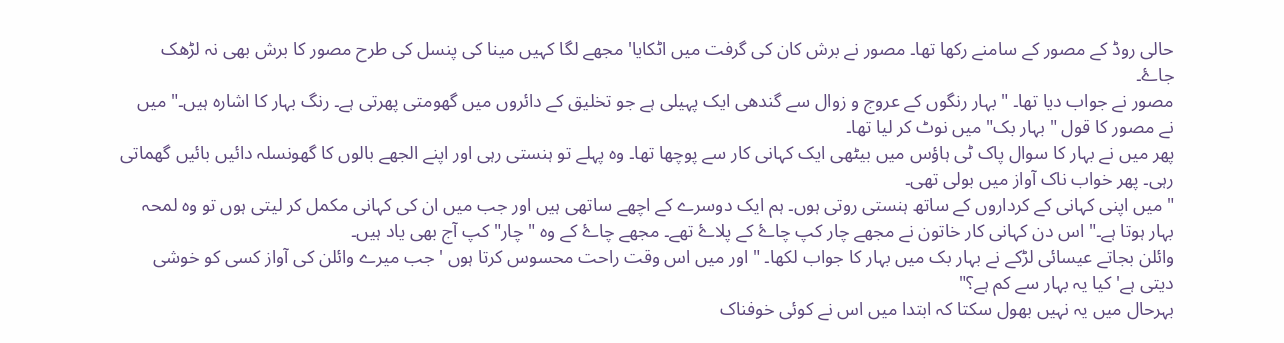حالی روڈ کے مصور کے سامنے رکھا تھا۔ مصور نے برش کان کی گرفت میں اٹکایا' مجھے لگا کہیں مینا کی پنسل کی طرح مصور کا برش بھی نہ لڑھک جاۓ۔
مصور نے جواب دیا تھا۔ " بہار رنگوں کے عروج و زوال سے گندھی ایک پہیلی ہے جو تخلیق کے دائروں میں گھومتی پھرتی ہے۔ رنگ بہار کا اشارہ ہیں۔" میں نے مصور کا قول " بہار بک" میں نوٹ کر لیا تھا۔
پھر میں نے بہار کا سوال پاک ٹی ہاؤس میں بیٹھی ایک کہانی کار سے پوچھا تھا۔ وہ پہلے تو ہنستی رہی اور اپنے الجھے بالوں کا گھونسلہ دائیں بائیں گھماتی رہی۔ پھر خواب ناک آواز میں بولی تھی۔
" میں اپنی کہانی کے کرداروں کے ساتھ ہنستی روتی ہوں۔ ہم ایک دوسرے کے اچھے ساتھی ہیں اور جب میں ان کی کہانی مکمل کر لیتی ہوں تو وہ لمحہ بہار ہوتا ہے۔" اس دن کہانی کار خاتون نے مجھے چار کپ چاۓ کے پلاۓ تھے۔ مجھے چاۓ کے وہ " چار" کپ آج بھی یاد ہیں۔
وائلن بجاتے عیسائی لڑکے نے بہار بک میں بہار کا جواب لکھا۔ " اور میں اس وقت راحت محسوس کرتا ہوں ' جب میرے وائلن کی آواز کسی کو خوشی دیتی ہے' کیا یہ بہار سے کم ہے؟"
بہرحال میں یہ نہیں بھول سکتا کہ ابتدا میں اس نے کوئی خوفناک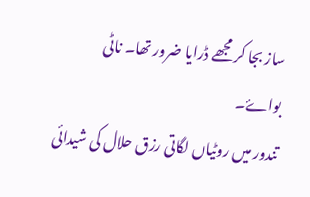ساز بجا کر مجھے ڈرایا ضرور تھا۔ ناٹی بواۓ۔
تندور میں روٹیاں لگاتی رزق حلال کی شیدائی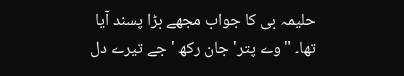حلیمہ بی کا جواب مجھے بڑا پسند آیا تھا۔ " وے پتر' جان رکھ ' جے تیرے دل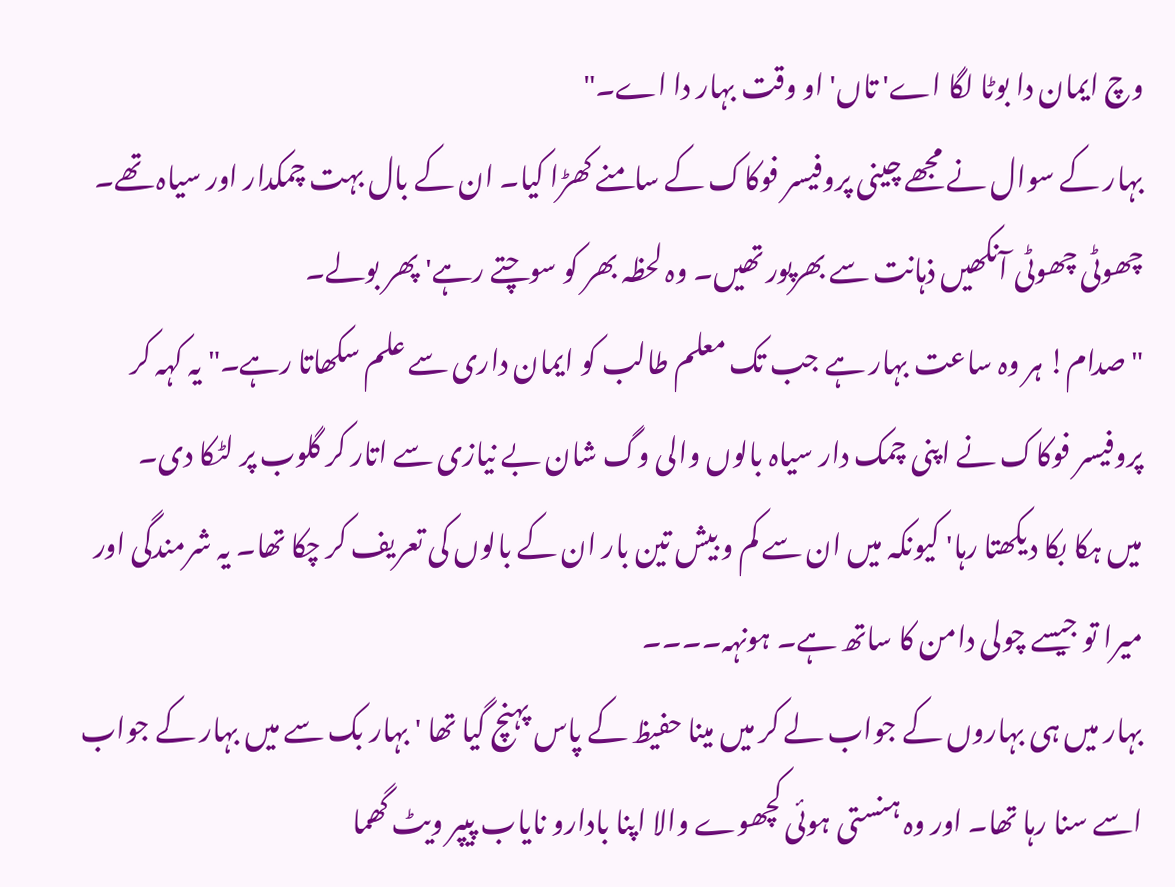وچ ایمان دا بوٹا لگا اے' تاں' او وقت بہار دا اے۔"
بہار کے سوال نے مجھے چینی پروفیسر فوکاک کے سامنے کھڑا کیا۔ ان کے بال بہت چمکدار اور سیاہ تھے۔ چھوٹی چھوٹی آنکھیں ذہانت سے بھرپور تھیں۔ وہ لحظہ بھر کو سوچتے رہے' پھر بولے۔
" صدام! ہر وہ ساعت بہار ہے جب تک معلم طالب کو ایمان داری سے علم سکھاتا رہے۔" یہ کہہ کر پروفیسر فوکاک نے اپنی چمک دار سیاہ بالوں والی وگ شان بے نیازی سے اتار کر گلوب پر لٹکا دی۔
میں ہکا بکا دیکھتا رہا' کیونکہ میں ان سے کم و بیش تین بار ان کے بالوں کی تعریف کر چکا تھا۔ یہ شرمندگی اور میرا تو جیسے چولی دامن کا ساتھ ہے۔ ہونہہ۔۔۔۔
بہار میں ہی بہاروں کے جواب لے کر میں مینا حفیظ کے پاس پہنچ گیا تھا ' بہار بک سے میں بہار کے جواب اسے سنا رہا تھا۔ اور وہ ہنستی ہوئی کچھوے والا اپنا بادارو نایاب پیپر ویٹ گھما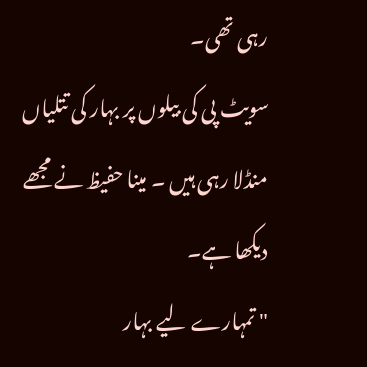رہی تھی۔
سویٹ پی کی بیلوں پر بہار کی تتلیاں منڈلا رہی ہیں ۔ مینا حفیظ نے مجھے دیکھا ہے۔
" تمہارے لیے بہار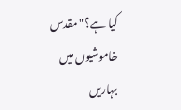کیا ہے؟" مقدس خاموشیوں میں بہاریں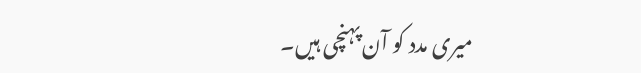میری مدد کو آن پہنچی ہیں۔